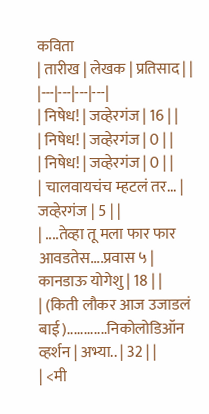कविता
| तारीख | लेखक | प्रतिसाद | |
|---|---|---|---|
| निषेध! | जव्हेरगंज | 16 | |
| निषेध! | जव्हेरगंज | 0 | |
| निषेध! | जव्हेरगंज | 0 | |
| चालवायचंच म्हटलं तर... | जव्हेरगंज | 5 | |
| ....तेव्हा तू मला फार फार आवडतेस....प्रवास ५ | कानडाऊ योगेशु | 18 | |
| (किती लौकर आज उजाडलं बाई)............निकोलोडिऑन व्हर्शन | अभ्या.. | 32 | |
| <मी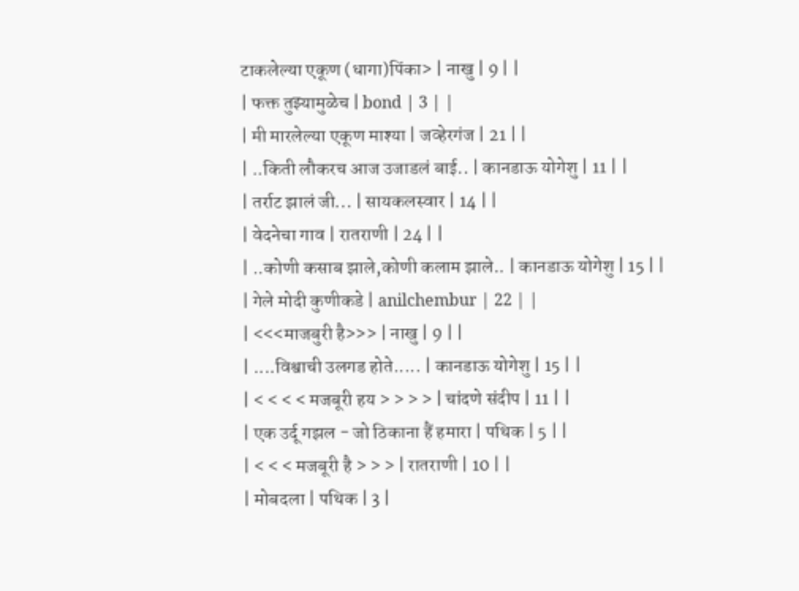टाकलेल्या एकूण (धागा)पिंका> | नाखु | 9 | |
| फक्त तुझ्यामुळेच | bond | 3 | |
| मी मारलेल्या एकूण माश्या | जव्हेरगंज | 21 | |
| ..किती लौकरच आज उजाडलं बाई.. | कानडाऊ योगेशु | 11 | |
| तर्राट झालं जी... | सायकलस्वार | 14 | |
| वेदनेचा गाव | रातराणी | 24 | |
| ..कोणी कसाब झाले,कोणी कलाम झाले.. | कानडाऊ योगेशु | 15 | |
| गेले मोदी कुणीकडे | anilchembur | 22 | |
| <<<माजबुरी है>>> | नाखु | 9 | |
| ....विश्वाची उलगड होते..... | कानडाऊ योगेशु | 15 | |
| < < < < मजबूरी हय > > > > | चांदणे संदीप | 11 | |
| एक उर्दू गझल - जो ठिकाना हैं हमारा | पथिक | 5 | |
| < < < मजबूरी है > > > | रातराणी | 10 | |
| मोबदला | पथिक | 3 |